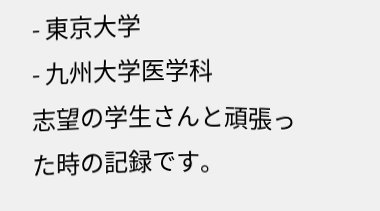- 東京大学
- 九州大学医学科
志望の学生さんと頑張った時の記録です。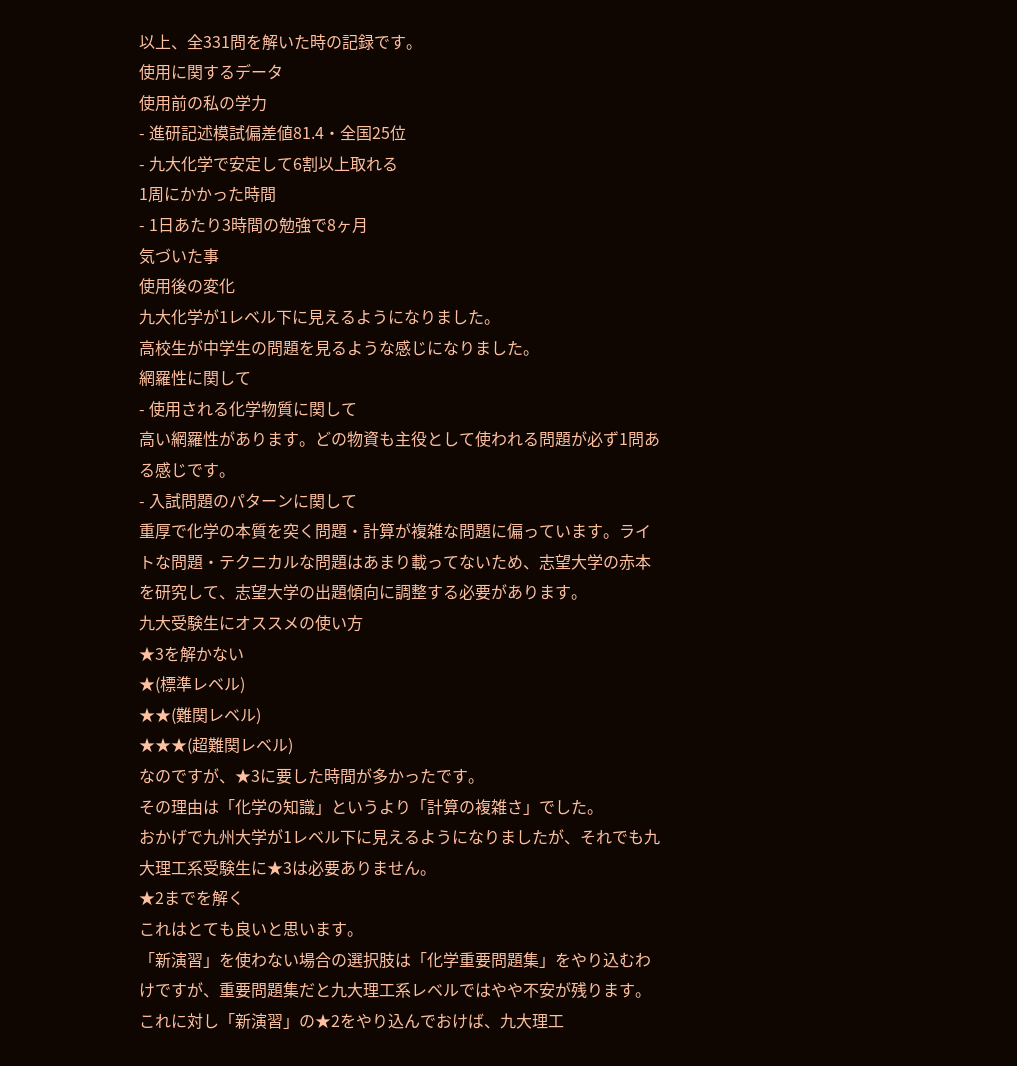以上、全331問を解いた時の記録です。
使用に関するデータ
使用前の私の学力
- 進研記述模試偏差値81.4・全国25位
- 九大化学で安定して6割以上取れる
1周にかかった時間
- 1日あたり3時間の勉強で8ヶ月
気づいた事
使用後の変化
九大化学が1レベル下に見えるようになりました。
高校生が中学生の問題を見るような感じになりました。
網羅性に関して
- 使用される化学物質に関して
高い網羅性があります。どの物資も主役として使われる問題が必ず1問ある感じです。
- 入試問題のパターンに関して
重厚で化学の本質を突く問題・計算が複雑な問題に偏っています。ライトな問題・テクニカルな問題はあまり載ってないため、志望大学の赤本を研究して、志望大学の出題傾向に調整する必要があります。
九大受験生にオススメの使い方
★3を解かない
★(標準レベル)
★★(難関レベル)
★★★(超難関レベル)
なのですが、★3に要した時間が多かったです。
その理由は「化学の知識」というより「計算の複雑さ」でした。
おかげで九州大学が1レベル下に見えるようになりましたが、それでも九大理工系受験生に★3は必要ありません。
★2までを解く
これはとても良いと思います。
「新演習」を使わない場合の選択肢は「化学重要問題集」をやり込むわけですが、重要問題集だと九大理工系レベルではやや不安が残ります。
これに対し「新演習」の★2をやり込んでおけば、九大理工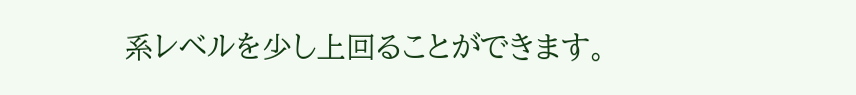系レベルを少し上回ることができます。